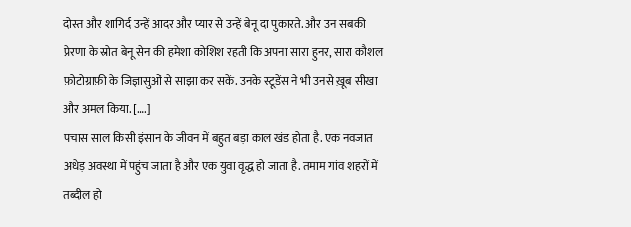दोस्त और शागिर्द उन्हें आदर और प्यार से उन्हें बेनू दा पुकारते. और उन सबकी प्रेरणा के स्रोत बेनू सेन की हमेशा कोशिश रहती कि अपना सारा हुनर, सारा कौशल फ़ोटोग्राफ़ी के जिज्ञासुओं से साझा कर सकें. उनके स्टूडेंस ने भी उनसे ख़ूब सीखा और अमल किया. [….]
पचास साल किसी इंसान के जीवन में बहुत बड़ा काल खंड होता है. एक नवजात अधेड़ अवस्था में पहुंच जाता है और एक युवा वृद्ध हो जाता है. तमाम गांव शहरों में तब्दील हो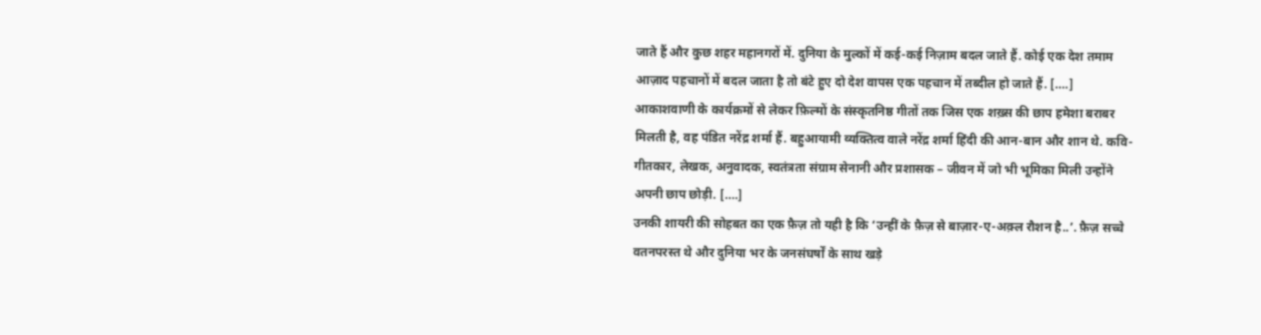जाते हैं और कुछ शहर महानगरों में. दुनिया के मुल्कों में कई-कई निज़ाम बदल जाते हैं. कोई एक देश तमाम आज़ाद पहचानों में बदल जाता है तो बंटे हुए दो देश वापस एक पहचान में तब्दील हो जाते हैं. [….]
आकाशवाणी के कार्यक्रमों से लेकर फ़िल्मों के संस्कृतनिष्ठ गीतों तक जिस एक शख़्स की छाप हमेशा बराबर मिलती है, वह पंडित नरेंद्र शर्मा हैं. बहुआयामी व्यक्तित्व वाले नरेंद्र शर्मा हिंदी की आन-बान और शान थे. कवि-गीतकार, लेखक, अनुवादक, स्वतंत्रता संग्राम सेनानी और प्रशासक – जीवन में जो भी भूमिका मिली उन्होंने अपनी छाप छोड़ी. [….]
उनकी शायरी की सोहबत का एक फ़ैज़ तो यही है कि ‘उन्हीं के फ़ैज़ से बाज़ार-ए-अक़्ल रौशन है..’. फ़ैज़ सच्चे वतनपरस्त थे और दुनिया भर के जनसंघर्षों के साथ खड़े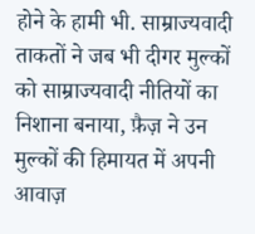होने के हामी भी. साम्राज्यवादी ताकतों ने जब भी दीगर मुल्कों को साम्राज्यवादी नीतियों का निशाना बनाया, फ़ैज़ ने उन मुल्कों की हिमायत में अपनी आवाज़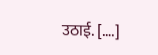उठाई. [….]